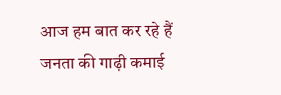आज हम बात कर रहे हैं जनता की गाढ़ी कमाई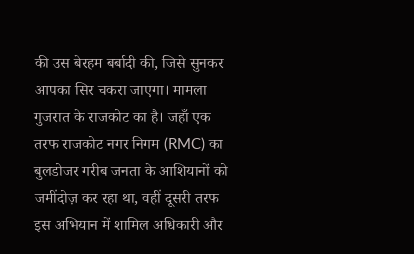की उस बेरहम बर्बादी की, जिसे सुनकर आपका सिर चकरा जाएगा। मामला गुजरात के राजकोट का है। जहाँ एक तरफ राजकोट नगर निगम (RMC) का बुलडोजर गरीब जनता के आशियानों को जमींदोज़ कर रहा था, वहीं दूसरी तरफ इस अभियान में शामिल अधिकारी और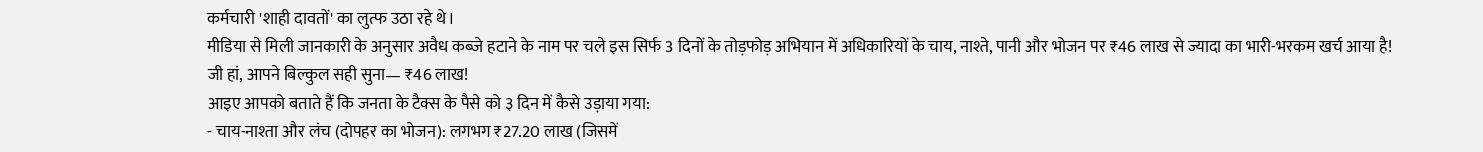कर्मचारी 'शाही दावतों' का लुत्फ उठा रहे थे।
मीडिया से मिली जानकारी के अनुसार अवैध कब्जे हटाने के नाम पर चले इस सिर्फ 3 दिनों के तोड़फोड़ अभियान में अधिकारियों के चाय, नाश्ते, पानी और भोजन पर ₹46 लाख से ज्यादा का भारी-भरकम खर्च आया है! जी हां, आपने बिल्कुल सही सुना— ₹46 लाख!
आइए आपको बताते हैं कि जनता के टैक्स के पैसे को ३ दिन में कैसे उड़ाया गया:
- चाय-नाश्ता और लंच (दोपहर का भोजन): लगभग ₹27.20 लाख (जिसमें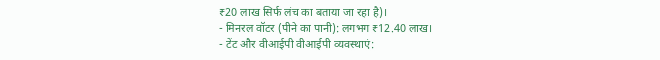₹20 लाख सिर्फ लंच का बताया जा रहा है)।
- मिनरल वॉटर (पीने का पानी): लगभग ₹12.40 लाख।
- टेंट और वीआईपी वीआईपी व्यवस्थाएं: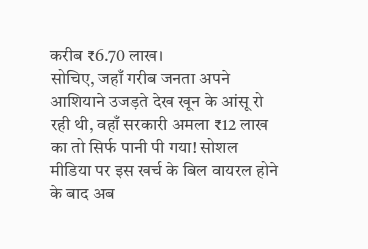करीब ₹6.70 लाख।
सोचिए, जहाँ गरीब जनता अपने आशियाने उजड़ते देख खून के आंसू रो रही थी, वहाँ सरकारी अमला ₹12 लाख का तो सिर्फ पानी पी गया! सोशल मीडिया पर इस खर्च के बिल वायरल होने के बाद अब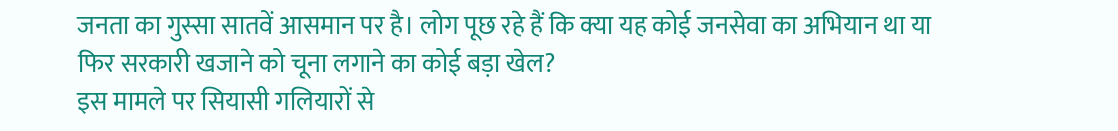जनता का गुस्सा सातवें आसमान पर है। लोग पूछ रहे हैं कि क्या यह कोई जनसेवा का अभियान था या फिर सरकारी खजाने को चूना लगाने का कोई बड़ा खेल?
इस मामले पर सियासी गलियारों से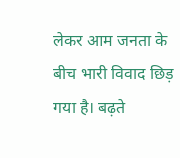लेकर आम जनता के बीच भारी विवाद छिड़ गया है। बढ़ते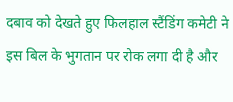दबाव को देखते हुए फिलहाल स्टैंडिंग कमेटी ने इस बिल के भुगतान पर रोक लगा दी है और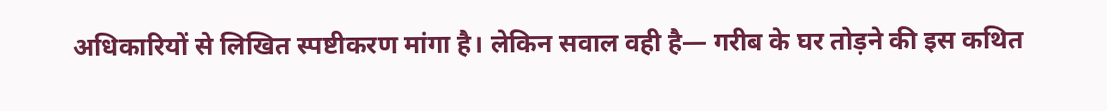अधिकारियों से लिखित स्पष्टीकरण मांगा है। लेकिन सवाल वही है— गरीब के घर तोड़ने की इस कथित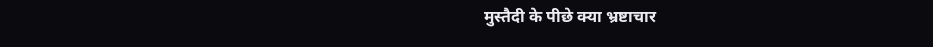मुस्तैदी के पीछे क्या भ्रष्टाचार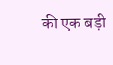की एक बड़ी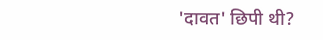'दावत' छिपी थी?